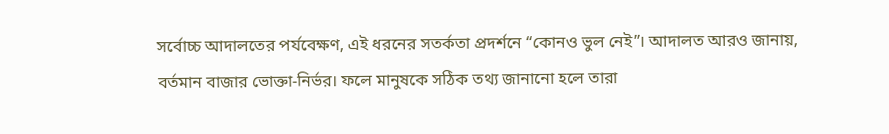সর্বোচ্চ আদালতের পর্যবেক্ষণ, এই ধরনের সতর্কতা প্রদর্শনে “কোনও ভুল নেই”। আদালত আরও জানায়, বর্তমান বাজার ভোক্তা-নির্ভর। ফলে মানুষকে সঠিক তথ্য জানানো হলে তারা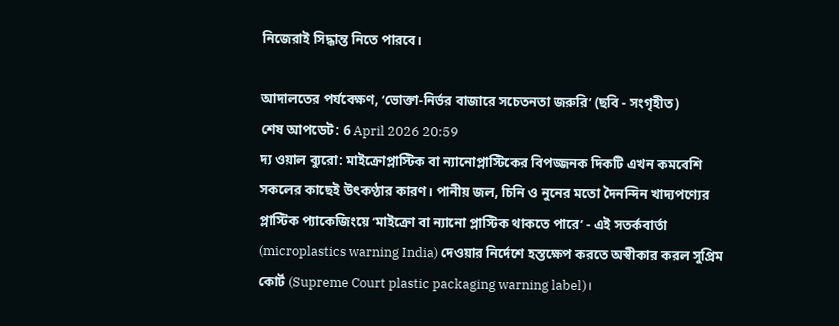নিজেরাই সিদ্ধান্ত নিতে পারবে।

আদালতের পর্যবেক্ষণ, ‘ভোক্তা-নির্ভর বাজারে সচেতনতা জরুরি’ (ছবি - সংগৃহীত)
শেষ আপডেট: 6 April 2026 20:59
দ্য ওয়াল ব্যুরো: মাইক্রোপ্লাস্টিক বা ন্যানোপ্লাস্টিকের বিপজ্জনক দিকটি এখন কমবেশি সকলের কাছেই উৎকণ্ঠার কারণ। পানীয় জল, চিনি ও নুনের মতো দৈনন্দিন খাদ্যপণ্যের প্লাস্টিক প্যাকেজিংয়ে ‘মাইক্রো বা ন্যানো প্লাস্টিক থাকতে পারে’ - এই সতর্কবার্তা (microplastics warning India) দেওয়ার নির্দেশে হস্তক্ষেপ করতে অস্বীকার করল সুপ্রিম কোর্ট (Supreme Court plastic packaging warning label)।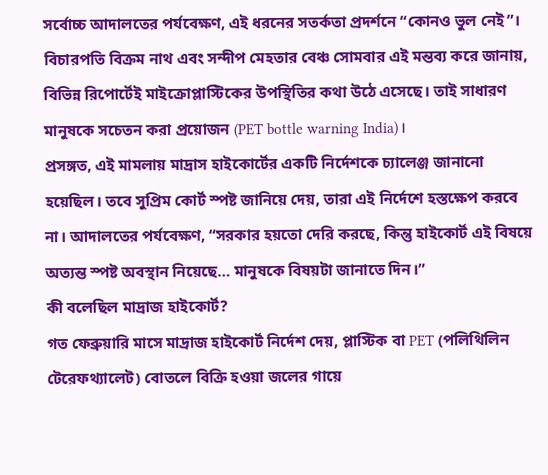সর্বোচ্চ আদালতের পর্যবেক্ষণ, এই ধরনের সতর্কতা প্রদর্শনে “কোনও ভুল নেই”।
বিচারপতি বিক্রম নাথ এবং সন্দীপ মেহতার বেঞ্চ সোমবার এই মন্তব্য করে জানায়, বিভিন্ন রিপোর্টেই মাইক্রোপ্লাস্টিকের উপস্থিতির কথা উঠে এসেছে। তাই সাধারণ মানুষকে সচেতন করা প্রয়োজন (PET bottle warning India)।
প্রসঙ্গত, এই মামলায় মাদ্রাস হাইকোর্টের একটি নির্দেশকে চ্যালেঞ্জ জানানো হয়েছিল। তবে সুপ্রিম কোর্ট স্পষ্ট জানিয়ে দেয়, তারা এই নির্দেশে হস্তক্ষেপ করবে না। আদালতের পর্যবেক্ষণ, “সরকার হয়তো দেরি করছে, কিন্তু হাইকোর্ট এই বিষয়ে অত্যন্ত স্পষ্ট অবস্থান নিয়েছে… মানুষকে বিষয়টা জানাতে দিন।”
কী বলেছিল মাদ্রাজ হাইকোর্ট?
গত ফেব্রুয়ারি মাসে মাদ্রাজ হাইকোর্ট নির্দেশ দেয়, প্লাস্টিক বা PET (পলিথিলিন টেরেফথ্যালেট) বোতলে বিক্রি হওয়া জলের গায়ে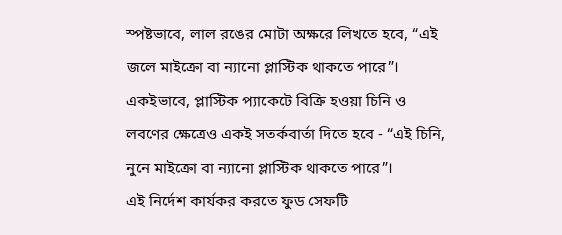স্পষ্টভাবে, লাল রঙের মোটা অক্ষরে লিখতে হবে, “এই জলে মাইক্রো বা ন্যানো প্লাস্টিক থাকতে পারে”। একইভাবে, প্লাস্টিক প্যাকেটে বিক্রি হওয়া চিনি ও লবণের ক্ষেত্রেও একই সতর্কবার্তা দিতে হবে - “এই চিনি, নুনে মাইক্রো বা ন্যানো প্লাস্টিক থাকতে পারে”।
এই নির্দেশ কার্যকর করতে ফুড সেফটি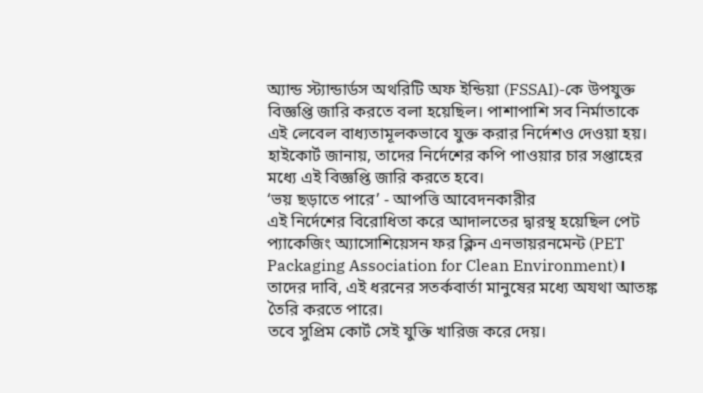অ্যান্ড স্ট্যান্ডার্ডস অথরিটি অফ ইন্ডিয়া (FSSAI)-কে উপযুক্ত বিজ্ঞপ্তি জারি করতে বলা হয়েছিল। পাশাপাশি সব নির্মাতাকে এই লেবেল বাধ্যতামূলকভাবে যুক্ত করার নির্দেশও দেওয়া হয়।
হাইকোর্ট জানায়, তাদের নির্দেশের কপি পাওয়ার চার সপ্তাহের মধ্যে এই বিজ্ঞপ্তি জারি করতে হবে।
‘ভয় ছড়াতে পারে’ - আপত্তি আবেদনকারীর
এই নির্দেশের বিরোধিতা করে আদালতের দ্বারস্থ হয়েছিল পেট প্যাকেজিং অ্যাসোশিয়েসন ফর ক্লিন এনভায়রনমেন্ট (PET Packaging Association for Clean Environment)। তাদের দাবি, এই ধরনের সতর্কবার্তা মানুষের মধ্যে অযথা আতঙ্ক তৈরি করতে পারে।
তবে সুপ্রিম কোর্ট সেই যুক্তি খারিজ করে দেয়।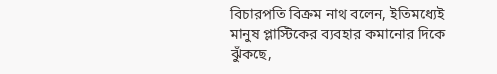বিচারপতি বিক্রম নাথ বলেন, ইতিমধ্যেই মানুষ প্লাস্টিকের ব্যবহার কমানোর দিকে ঝুঁকছে,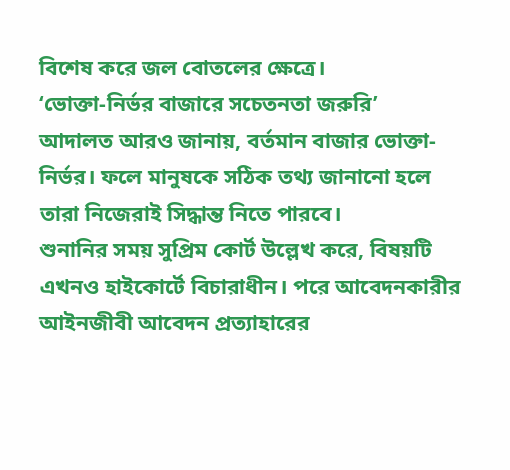বিশেষ করে জল বোতলের ক্ষেত্রে।
‘ভোক্তা-নির্ভর বাজারে সচেতনতা জরুরি’
আদালত আরও জানায়, বর্তমান বাজার ভোক্তা-নির্ভর। ফলে মানুষকে সঠিক তথ্য জানানো হলে তারা নিজেরাই সিদ্ধান্ত নিতে পারবে।
শুনানির সময় সুপ্রিম কোর্ট উল্লেখ করে, বিষয়টি এখনও হাইকোর্টে বিচারাধীন। পরে আবেদনকারীর আইনজীবী আবেদন প্রত্যাহারের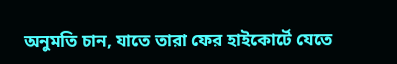অনুমতি চান, যাতে তারা ফের হাইকোর্টে যেতে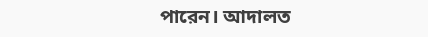পারেন। আদালত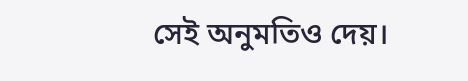সেই অনুমতিও দেয়।